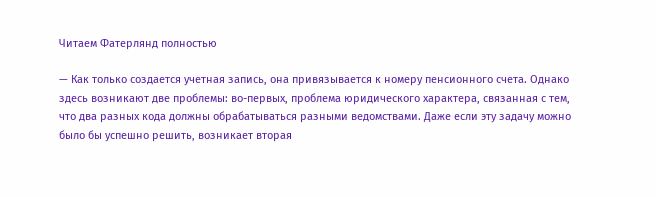Читаем Фатерлянд полностью

— Как только создается учетная запись, она привязывается к номеру пенсионного счета. Однако здесь возникают две проблемы: во-первых, проблема юридического характера, связанная с тем, что два разных кода должны обрабатываться разными ведомствами. Даже если эту задачу можно было бы успешно решить, возникает вторая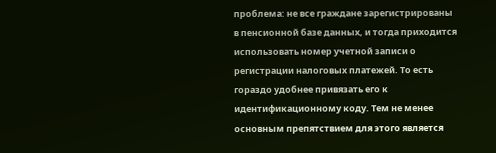проблема: не все граждане зарегистрированы в пенсионной базе данных, и тогда приходится использовать номер учетной записи о регистрации налоговых платежей. То есть гораздо удобнее привязать его к идентификационному коду. Тем не менее основным препятствием для этого является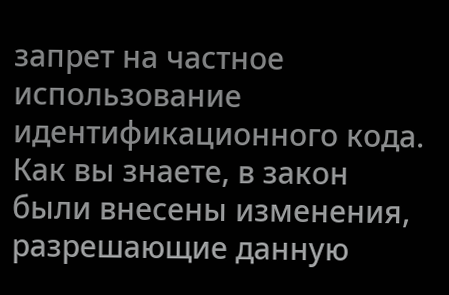запрет на частное использование идентификационного кода. Как вы знаете, в закон были внесены изменения, разрешающие данную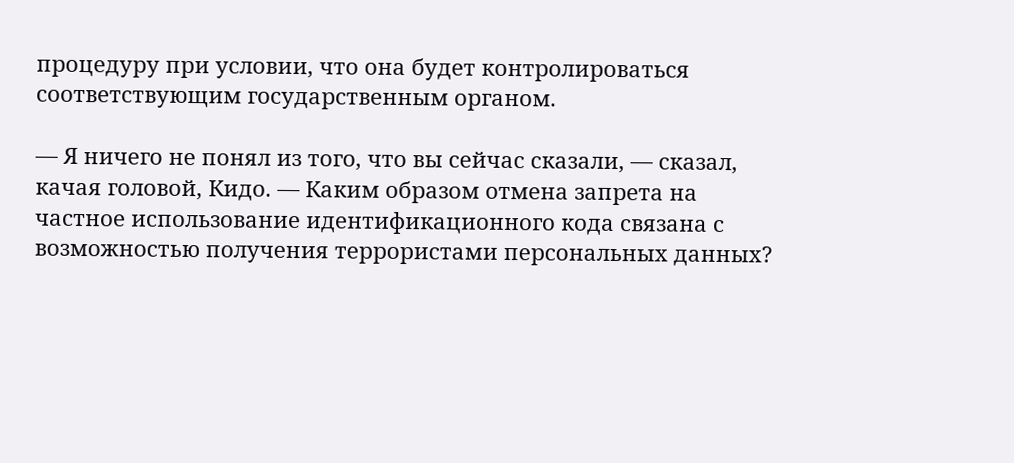процедуру при условии, что она будет контролироваться соответствующим государственным органом.

— Я ничего не понял из того, что вы сейчас сказали, — сказал, качая головой, Кидо. — Каким образом отмена запрета на частное использование идентификационного кода связана с возможностью получения террористами персональных данных?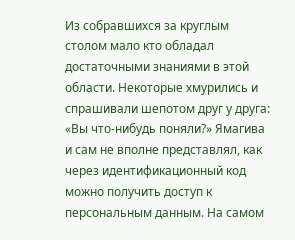Из собравшихся за круглым столом мало кто обладал достаточными знаниями в этой области. Некоторые хмурились и спрашивали шепотом друг у друга: «Вы что-нибудь поняли?» Ямагива и сам не вполне представлял, как через идентификационный код можно получить доступ к персональным данным. На самом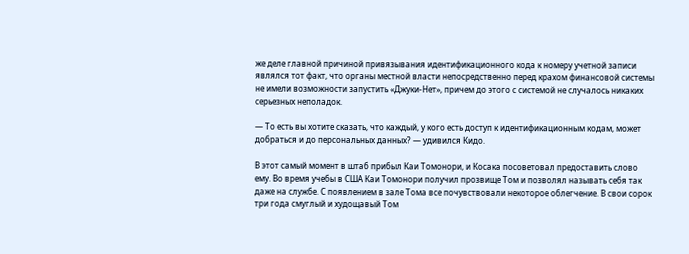же деле главной причиной привязывания идентификационного кода к номеру учетной записи являлся тот факт, что органы местной власти непосредственно перед крахом финансовой системы не имели возможности запустить «Джуки-Нет», причем до этого с системой не случалось никаких серьезных неполадок.

— То есть вы хотите сказать, что каждый, у кого есть доступ к идентификационным кодам, может добраться и до персональных данных? — удивился Кидо.

В этот самый момент в штаб прибыл Каи Томонори, и Косака посоветовал предоставить слово ему. Во время учебы в США Каи Томонори получил прозвище Том и позволял называть себя так даже на службе. С появлением в зале Тома все почувствовали некоторое облегчение. В свои сорок три года смуглый и худощавый Том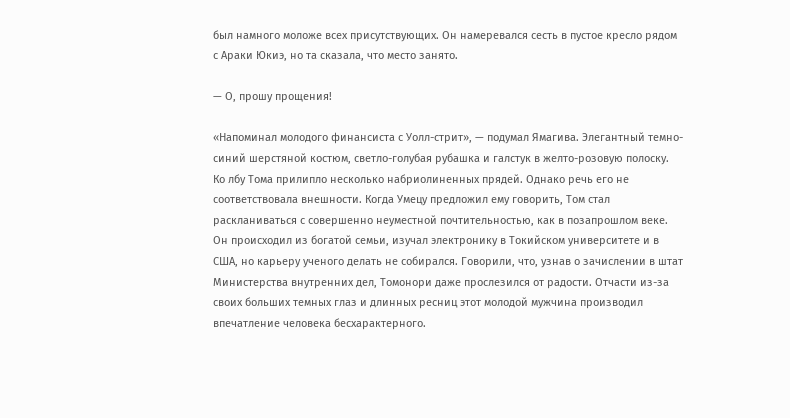был намного моложе всех присутствующих. Он намеревался сесть в пустое кресло рядом с Араки Юкиэ, но та сказала, что место занято.

— О, прошу прощения!

«Напоминал молодого финансиста с Уолл-стрит», — подумал Ямагива. Элегантный темно-синий шерстяной костюм, светло-голубая рубашка и галстук в желто-розовую полоску. Ко лбу Тома прилипло несколько набриолиненных прядей. Однако речь его не соответствовала внешности. Когда Умецу предложил ему говорить, Том стал раскланиваться с совершенно неуместной почтительностью, как в позапрошлом веке. Он происходил из богатой семьи, изучал электронику в Токийском университете и в США, но карьеру ученого делать не собирался. Говорили, что, узнав о зачислении в штат Министерства внутренних дел, Томонори даже прослезился от радости. Отчасти из-за своих больших темных глаз и длинных ресниц этот молодой мужчина производил впечатление человека бесхарактерного.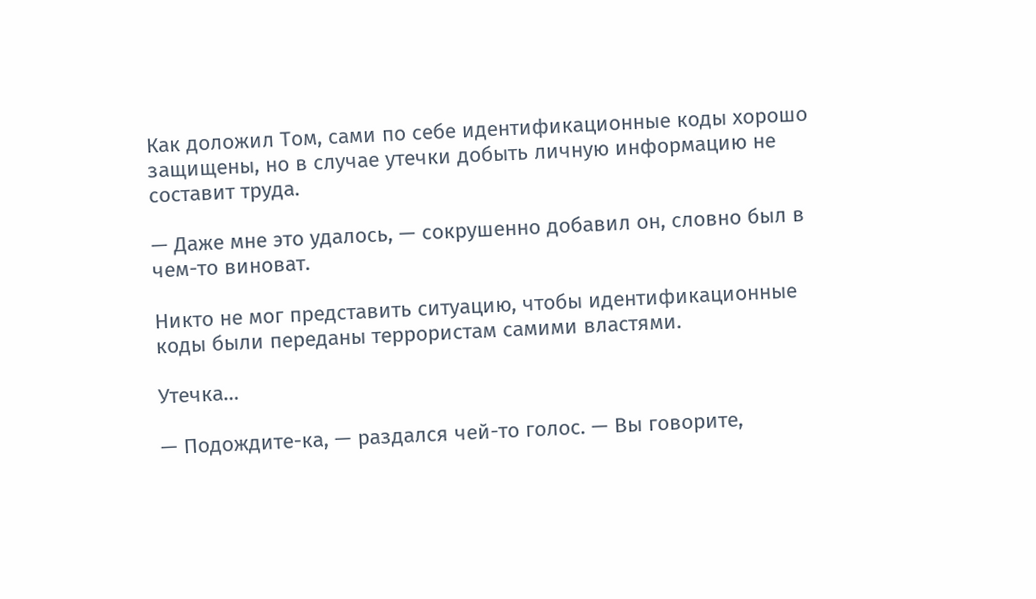Как доложил Том, сами по себе идентификационные коды хорошо защищены, но в случае утечки добыть личную информацию не составит труда.

— Даже мне это удалось, — сокрушенно добавил он, словно был в чем-то виноват.

Никто не мог представить ситуацию, чтобы идентификационные коды были переданы террористам самими властями.

Утечка…

— Подождите-ка, — раздался чей-то голос. — Вы говорите,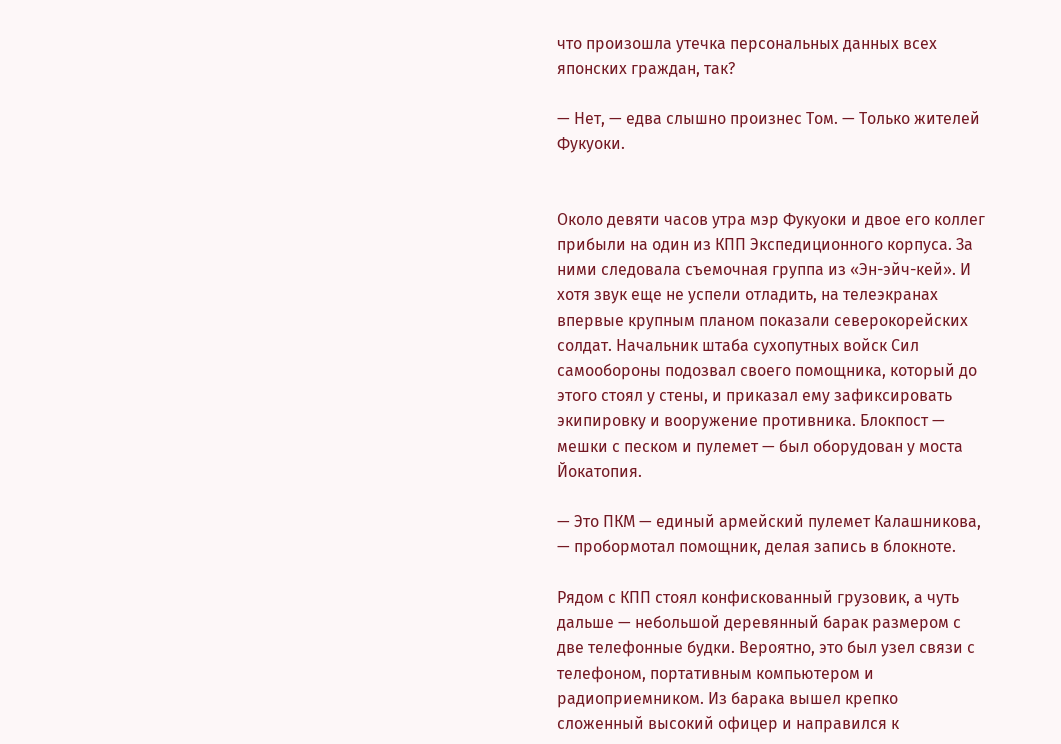что произошла утечка персональных данных всех японских граждан, так?

— Нет, — едва слышно произнес Том. — Только жителей Фукуоки.


Около девяти часов утра мэр Фукуоки и двое его коллег прибыли на один из КПП Экспедиционного корпуса. За ними следовала съемочная группа из «Эн-эйч-кей». И хотя звук еще не успели отладить, на телеэкранах впервые крупным планом показали северокорейских солдат. Начальник штаба сухопутных войск Сил самообороны подозвал своего помощника, который до этого стоял у стены, и приказал ему зафиксировать экипировку и вооружение противника. Блокпост — мешки с песком и пулемет — был оборудован у моста Йокатопия.

— Это ПКМ — единый армейский пулемет Калашникова, — пробормотал помощник, делая запись в блокноте.

Рядом с КПП стоял конфискованный грузовик, а чуть дальше — небольшой деревянный барак размером с две телефонные будки. Вероятно, это был узел связи с телефоном, портативным компьютером и радиоприемником. Из барака вышел крепко сложенный высокий офицер и направился к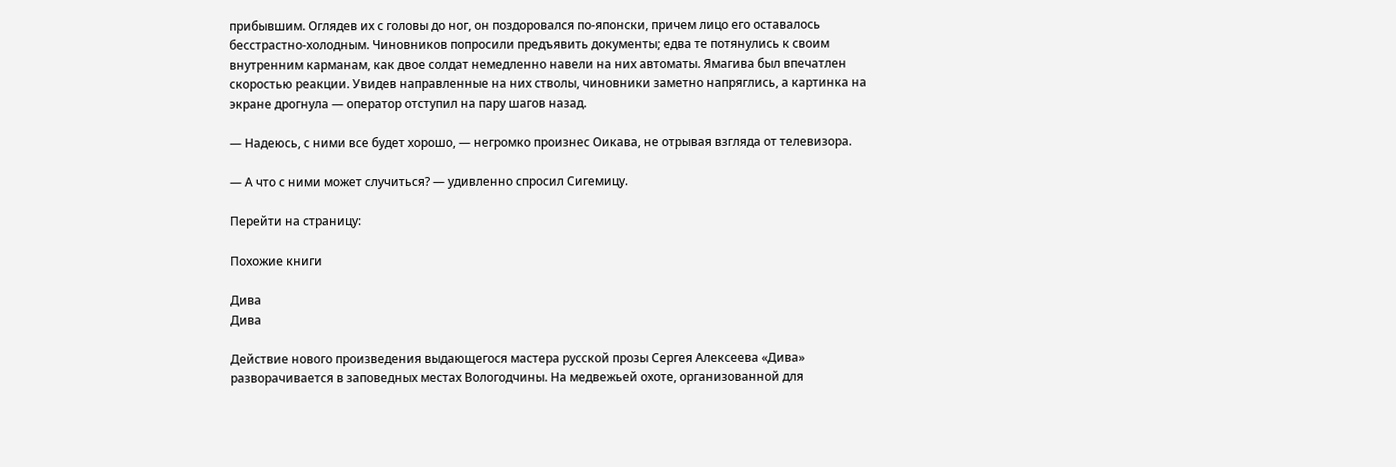прибывшим. Оглядев их с головы до ног, он поздоровался по-японски, причем лицо его оставалось бесстрастно-холодным. Чиновников попросили предъявить документы; едва те потянулись к своим внутренним карманам, как двое солдат немедленно навели на них автоматы. Ямагива был впечатлен скоростью реакции. Увидев направленные на них стволы, чиновники заметно напряглись, а картинка на экране дрогнула — оператор отступил на пару шагов назад.

— Надеюсь, с ними все будет хорошо, — негромко произнес Оикава, не отрывая взгляда от телевизора.

— А что с ними может случиться? — удивленно спросил Сигемицу.

Перейти на страницу:

Похожие книги

Дива
Дива

Действие нового произведения выдающегося мастера русской прозы Сергея Алексеева «Дива» разворачивается в заповедных местах Вологодчины. На медвежьей охоте, организованной для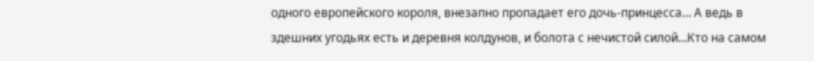одного европейского короля, внезапно пропадает его дочь-принцесса… А ведь в здешних угодьях есть и деревня колдунов, и болота с нечистой силой…Кто на самом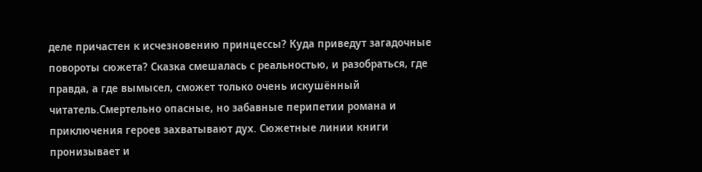деле причастен к исчезновению принцессы? Куда приведут загадочные повороты сюжета? Сказка смешалась с реальностью, и разобраться, где правда, а где вымысел, сможет только очень искушённый читатель.Смертельно опасные, но забавные перипетии романа и приключения героев захватывают дух. Сюжетные линии книги пронизывает и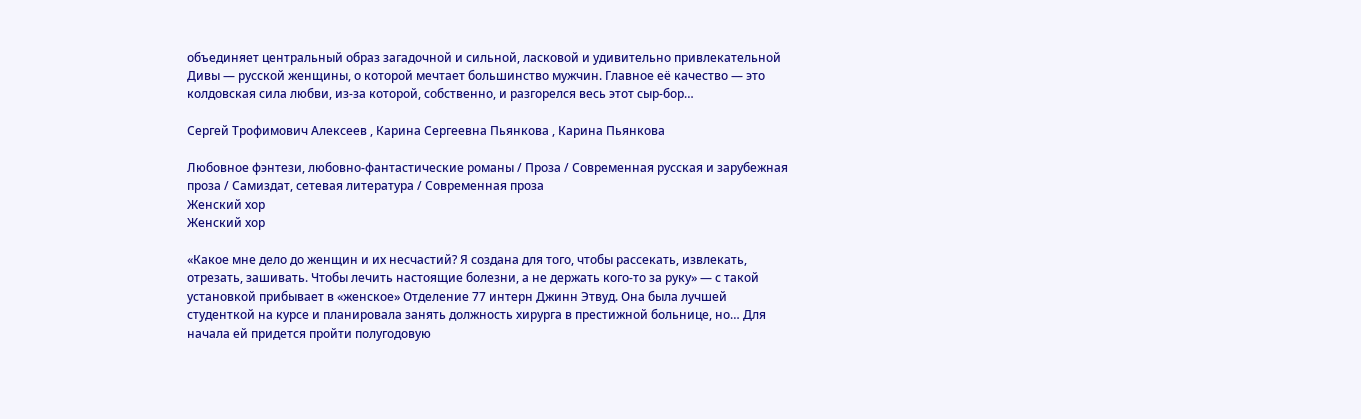объединяет центральный образ загадочной и сильной, ласковой и удивительно привлекательной Дивы — русской женщины, о которой мечтает большинство мужчин. Главное её качество — это колдовская сила любви, из-за которой, собственно, и разгорелся весь этот сыр-бор…

Сергей Трофимович Алексеев , Карина Сергеевна Пьянкова , Карина Пьянкова

Любовное фэнтези, любовно-фантастические романы / Проза / Современная русская и зарубежная проза / Самиздат, сетевая литература / Современная проза
Женский хор
Женский хор

«Какое мне дело до женщин и их несчастий? Я создана для того, чтобы рассекать, извлекать, отрезать, зашивать. Чтобы лечить настоящие болезни, а не держать кого-то за руку» — с такой установкой прибывает в «женское» Отделение 77 интерн Джинн Этвуд. Она была лучшей студенткой на курсе и планировала занять должность хирурга в престижной больнице, но… Для начала ей придется пройти полугодовую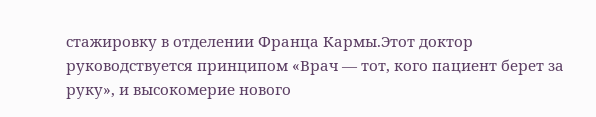стажировку в отделении Франца Кармы.Этот доктор руководствуется принципом «Врач — тот, кого пациент берет за руку», и высокомерие нового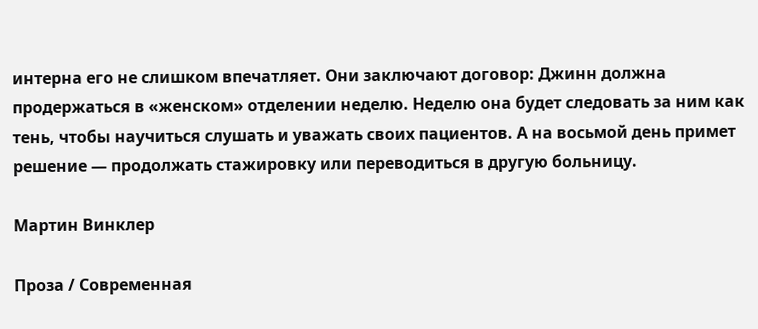интерна его не слишком впечатляет. Они заключают договор: Джинн должна продержаться в «женском» отделении неделю. Неделю она будет следовать за ним как тень, чтобы научиться слушать и уважать своих пациентов. А на восьмой день примет решение — продолжать стажировку или переводиться в другую больницу.

Мартин Винклер

Проза / Современная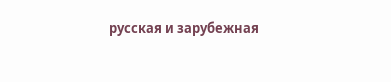русская и зарубежная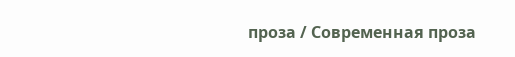проза / Современная проза